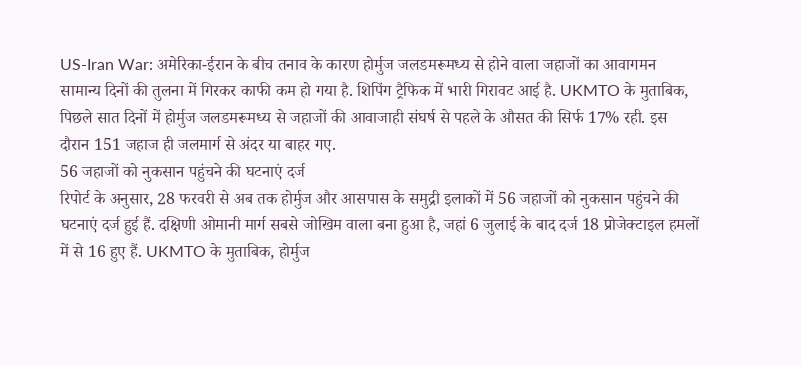US-Iran War: अमेरिका-ईरान के बीच तनाव के कारण होर्मुज जलडमरूमध्य से होने वाला जहाजों का आवागमन सामान्य दिनों की तुलना में गिरकर काफी कम हो गया है. शिपिंग ट्रैफिक में भारी गिरावट आई है. UKMTO के मुताबिक, पिछले सात दिनों में होर्मुज जलडमरूमध्य से जहाजों की आवाजाही संघर्ष से पहले के औसत की सिर्फ 17% रही. इस दौरान 151 जहाज ही जलमार्ग से अंदर या बाहर गए.
56 जहाजों को नुकसान पहुंचने की घटनाएं दर्ज
रिपोर्ट के अनुसार, 28 फरवरी से अब तक होर्मुज और आसपास के समुद्री इलाकों में 56 जहाजों को नुकसान पहुंचने की घटनाएं दर्ज हुई हैं. दक्षिणी ओमानी मार्ग सबसे जोखिम वाला बना हुआ है, जहां 6 जुलाई के बाद दर्ज 18 प्रोजेक्टाइल हमलों में से 16 हुए हैं. UKMTO के मुताबिक, होर्मुज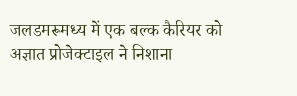जलडमरूमध्य में एक बल्क कैरियर को अज्ञात प्रोजेक्टाइल ने निशाना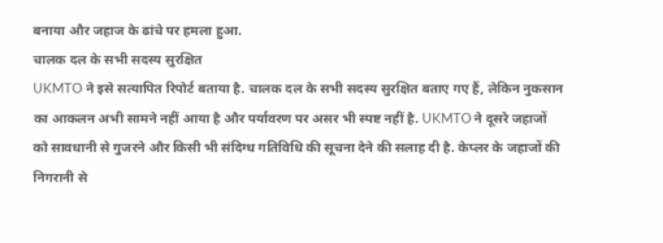बनाया और जहाज के ढांचे पर हमला हुआ.
चालक दल के सभी सदस्य सुरक्षित
UKMTO ने इसे सत्यापित रिपोर्ट बताया है. चालक दल के सभी सदस्य सुरक्षित बताए गए हैं, लेकिन नुकसान का आकलन अभी सामने नहीं आया है और पर्यावरण पर असर भी स्पष्ट नहीं है. UKMTO ने दूसरे जहाजों को सावधानी से गुजरने और किसी भी संदिग्ध गतिविधि की सूचना देने की सलाह दी है. केप्लर के जहाजों की निगरानी से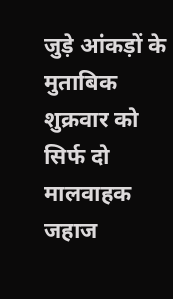जुड़े आंकड़ों के मुताबिक शुक्रवार को सिर्फ दो मालवाहक जहाज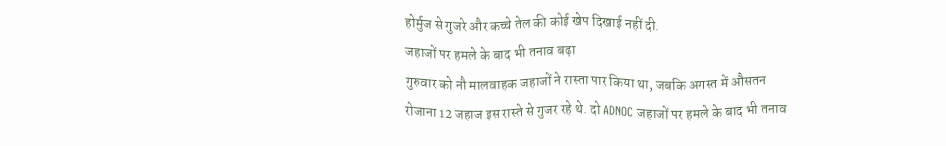होर्मुज से गुजरे और कच्चे तेल की कोई खेप दिखाई नहीं दी.
जहाजों पर हमले के बाद भी तनाव बढ़ा
गुरुवार को नौ मालवाहक जहाजों ने रास्ता पार किया था, जबकि अगस्त में औसतन रोजाना 12 जहाज इस रास्ते से गुजर रहे थे. दो ADNOC जहाजों पर हमले के बाद भी तनाव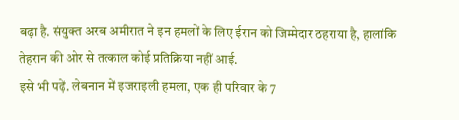बढ़ा है. संयुक्त अरब अमीरात ने इन हमलों के लिए ईरान को जिम्मेदार ठहराया है, हालांकि तेहरान की ओर से तत्काल कोई प्रतिक्रिया नहीं आई.
इसे भी पढ़ें. लेबनान में इजराइली हमला, एक ही परिवार के 7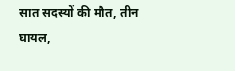सात सदस्यों की मौत, तीन घायल,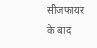सीजफायर के बाद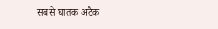सबसे घातक अटैक